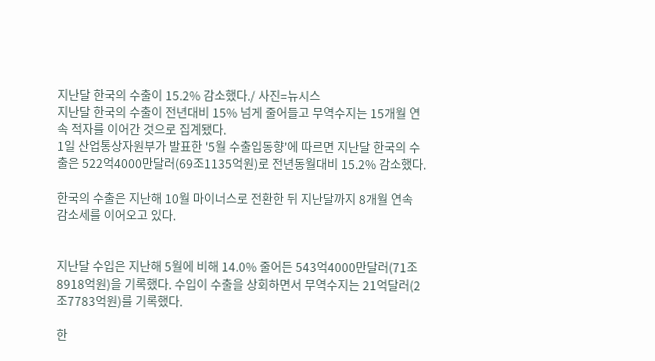지난달 한국의 수출이 15.2% 감소했다./ 사진=뉴시스
지난달 한국의 수출이 전년대비 15% 넘게 줄어들고 무역수지는 15개월 연속 적자를 이어간 것으로 집계됐다.
1일 산업통상자원부가 발표한 '5월 수출입동향'에 따르면 지난달 한국의 수출은 522억4000만달러(69조1135억원)로 전년동월대비 15.2% 감소했다.

한국의 수출은 지난해 10월 마이너스로 전환한 뒤 지난달까지 8개월 연속 감소세를 이어오고 있다.


지난달 수입은 지난해 5월에 비해 14.0% 줄어든 543억4000만달러(71조8918억원)을 기록했다. 수입이 수출을 상회하면서 무역수지는 21억달러(2조7783억원)를 기록했다.

한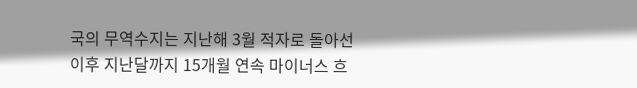국의 무역수지는 지난해 3월 적자로 돌아선 이후 지난달까지 15개월 연속 마이너스 흐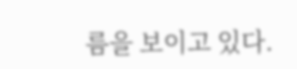름을 보이고 있다.